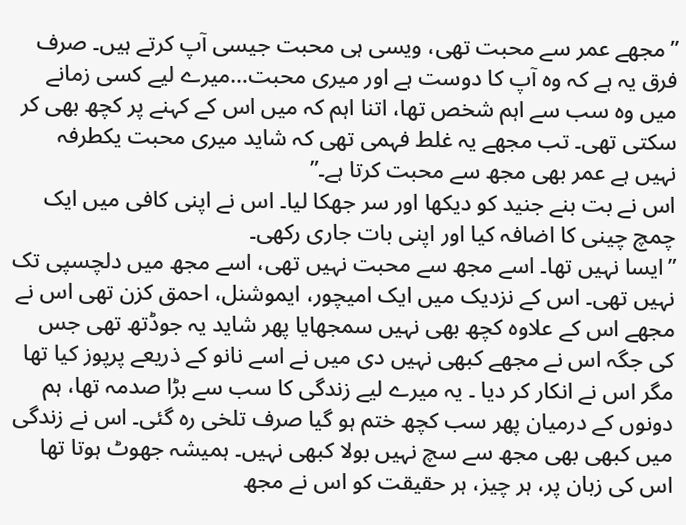”مجھے عمر سے محبت تھی، ویسی ہی محبت جیسی آپ کرتے ہیں۔ صرف فرق یہ ہے کہ وہ آپ کا دوست ہے اور میری محبت…میرے لیے کسی زمانے میں وہ سب سے اہم شخص تھا، اتنا اہم کہ میں اس کے کہنے پر کچھ بھی کر سکتی تھی۔ تب مجھے یہ غلط فہمی تھی کہ شاید میری محبت یکطرفہ نہیں ہے عمر بھی مجھ سے محبت کرتا ہے۔”
اس نے بت بنے جنید کو دیکھا اور سر جھکا لیا۔ اس نے اپنی کافی میں ایک چمچ چینی کا اضافہ کیا اور اپنی بات جاری رکھی۔
”ایسا نہیں تھا۔ اسے مجھ سے محبت نہیں تھی، اسے مجھ میں دلچسپی تک نہیں تھی۔ اس کے نزدیک میں ایک امیچور، ایموشنل، احمق کزن تھی اس نے مجھے اس کے علاوہ کچھ بھی نہیں سمجھایا پھر شاید یہ جوڈتھ تھی جس کی جگہ اس نے مجھے کبھی نہیں دی میں نے اسے نانو کے ذریعے پرپوز کیا تھا مگر اس نے انکار کر دیا ۔ یہ میرے لیے زندگی کا سب سے بڑا صدمہ تھا، ہم دونوں کے درمیان پھر سب کچھ ختم ہو گیا صرف تلخی رہ گئی۔ اس نے زندگی میں کبھی بھی مجھ سے سچ نہیں بولا کبھی نہیں۔ ہمیشہ جھوٹ ہوتا تھا اس کی زبان پر، ہر چیز، ہر حقیقت کو اس نے مجھ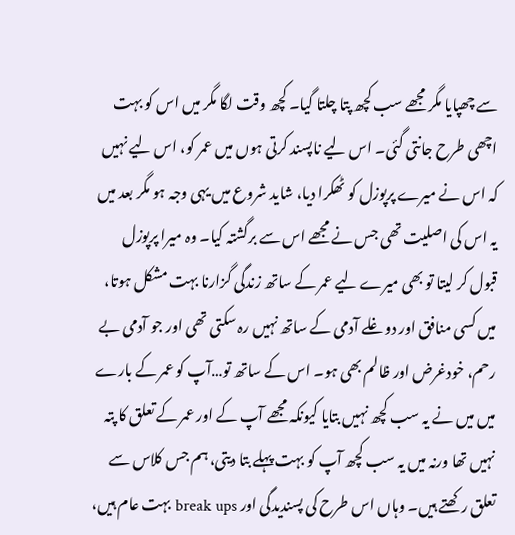سے چھپایا مگر مجھے سب کچھ پتا چلتا گیا۔ کچھ وقت لگا مگر میں اس کو بہت اچھی طرح جانتی گئی۔ اس لیے ناپسند کرتی ہوں میں عمر کو، اس لیے نہیں کہ اس نے میرے پرپوزل کو ٹھکرا دیا، شاید شروع میں یہی وجہ ہو مگر بعد میں یہ اس کی اصلیت تھی جس نے مجھے اس سے برگشتہ کیا۔ وہ میرا پرپوزل قبول کر لیتا تو بھی میرے لیے عمر کے ساتھ زندگی گزارنا بہت مشکل ہوتا، میں کسی منافق اور دوغلے آدمی کے ساتھ نہیں رہ سکتی تھی اور جو آدمی بے رحم، خودغرض اور ظالم بھی ہو۔ اس کے ساتھ تو…آپ کو عمر کے بارے میں میں نے یہ سب کچھ نہیں بتایا کیونکہ مجھے آپ کے اور عمر کے تعلق کا پتہ نہیں تھا ورنہ میں یہ سب کچھ آپ کو بہت پہلے بتا دیتی، ہم جس کلاس سے تعلق رکھتے ہیں۔ وہاں اس طرح کی پسندیدگی اور break ups بہت عام ہیں،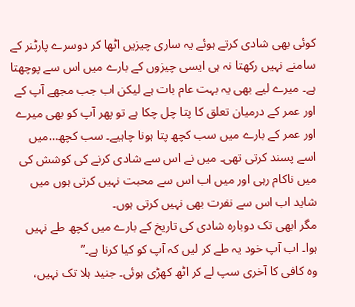کوئی بھی شادی کرتے ہوئے یہ ساری چیزیں اٹھا کر دوسرے پارٹنر کے سامنے نہیں رکھتا نہ ہی ایسی چیزوں کے بارے میں اس سے پوچھتا ہے۔ میرے لیے بھی یہ بہت عام بات ہے لیکن اب جب مجھے آپ کے اور عمر کے درمیان تعلق کا پتا چل چکا ہے تو پھر آپ کو بھی میرے اور عمر کے بارے میں سب کچھ پتا ہونا چاہیے۔ سب کچھ…میں اسے پسند کرتی تھی۔ میں نے اس سے شادی کرنے کی کوشش کی میں ناکام رہی اور میں اب اس سے محبت نہیں کرتی ہوں میں شاید اب اس سے نفرت بھی نہیں کرتی ہوں۔
مگر ابھی تک دوبارہ شادی کی تاریخ کے بارے میں کچھ طے نہیں ہوا۔ اب آپ خود یہ طے کر لیں کہ آپ کو کیا کرنا ہے۔”
وہ کافی کا آخری سپ لے کر اٹھ کھڑی ہوئی۔ جنید ہلا تک نہیں،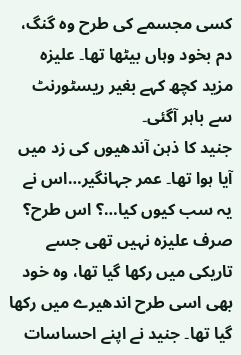کسی مجسمے کی طرح وہ گنگ، دم بخود وہاں بیٹھا تھا۔ علیزہ مزید کچھ کہے بغیر ریسٹورنٹ سے باہر آگئی۔
جنید کا ذہن آندھیوں کی زد میں آیا ہوا تھا۔ عمر جہانگیر…اس نے یہ سب کیوں کیا…؟ اس طرح؟ صرف علیزہ نہیں تھی جسے تاریکی میں رکھا گیا تھا، وہ خود بھی اسی طرح اندھیرے میں رکھا گیا تھا۔ جنید نے اپنے احساسات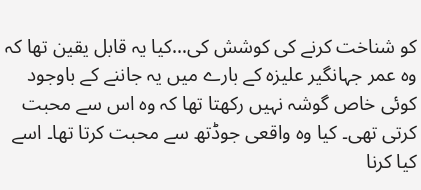کو شناخت کرنے کی کوشش کی…کیا یہ قابل یقین تھا کہ وہ عمر جہانگیر علیزہ کے بارے میں یہ جاننے کے باوجود کوئی خاص گوشہ نہیں رکھتا تھا کہ وہ اس سے محبت کرتی تھی۔ کیا وہ واقعی جوڈتھ سے محبت کرتا تھا۔ اسے کیا کرنا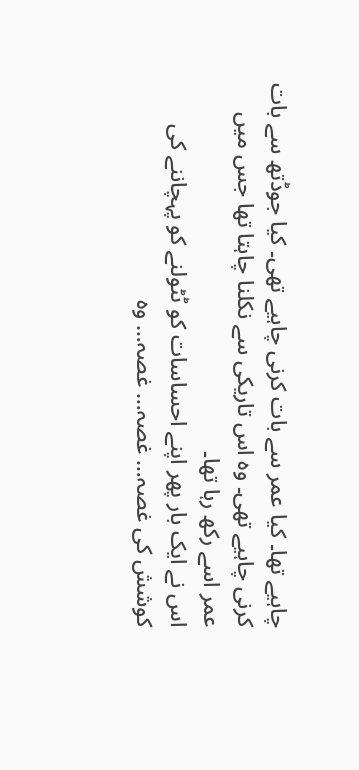چاہیے تھا۔ کیا عمر سے بات کرنی چاہیے تھی۔ کیا جوڈتھ سے بات کرنی چاہیے تھی۔ وہ اس تاریکی سے نکلنا چاہتا تھا جس میں عمر اسے رکھ رہا تھا۔
اس نے ایک بار پھر اپنے احساسات کو ٹٹولنے کو پہچاننے کی کوشش کی غصہ… غصہ… غصہ… وہ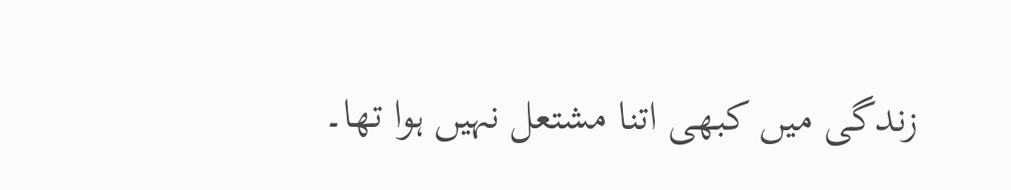زندگی میں کبھی اتنا مشتعل نہیں ہوا تھا۔